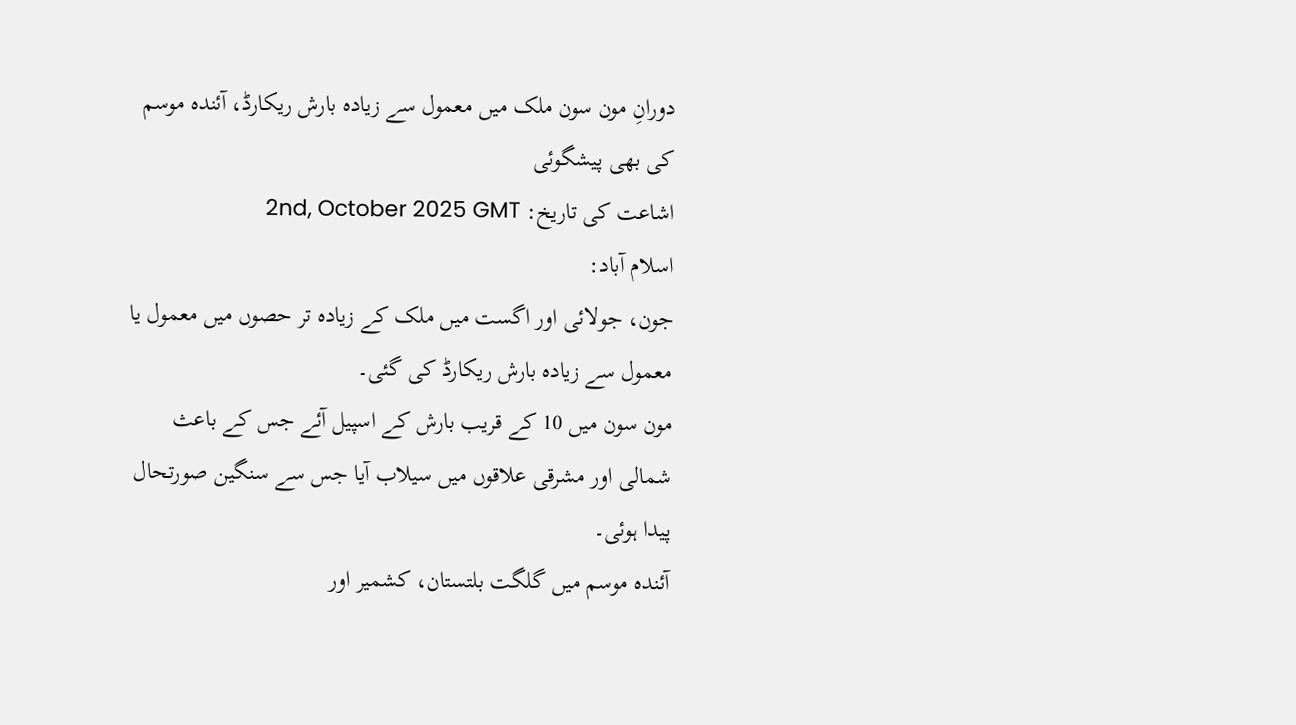دورانِ مون سون ملک میں معمول سے زیادہ بارش ریکارڈ، آئندہ موسم کی بھی پیشگوئی
اشاعت کی تاریخ: 2nd, October 2025 GMT
اسلام آباد:
جون، جولائی اور اگست میں ملک کے زیادہ تر حصوں میں معمول یا معمول سے زیادہ بارش ریکارڈ کی گئی۔
مون سون میں 10 کے قریب بارش کے اسپیل آئے جس کے باعث شمالی اور مشرقی علاقوں میں سیلاب آیا جس سے سنگین صورتحال پیدا ہوئی۔
آئندہ موسم میں گلگت بلتستان، کشمیر اور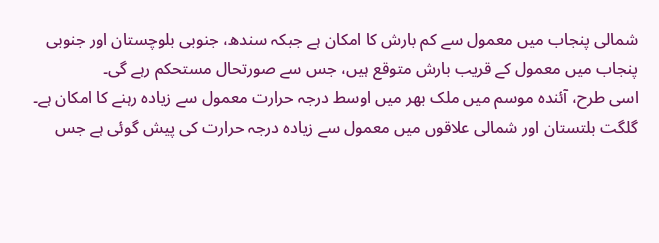شمالی پنجاب میں معمول سے کم بارش کا امکان ہے جبکہ سندھ، جنوبی بلوچستان اور جنوبی پنجاب میں معمول کے قریب بارش متوقع ہیں، جس سے صورتحال مستحکم رہے گی۔
اسی طرح، آئندہ موسم میں ملک بھر میں اوسط درجہ حرارت معمول سے زیادہ رہنے کا امکان ہے۔
گلگت بلتستان اور شمالی علاقوں میں معمول سے زیادہ درجہ حرارت کی پیش گوئی ہے جس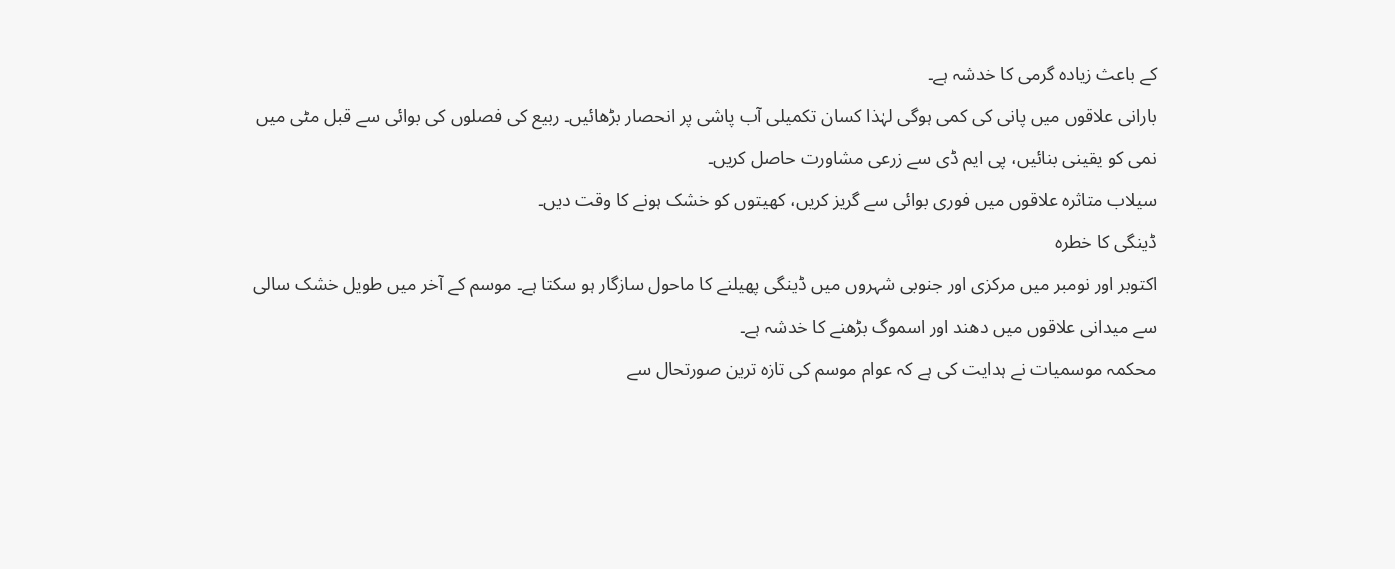کے باعث زیادہ گرمی کا خدشہ ہے۔
بارانی علاقوں میں پانی کی کمی ہوگی لہٰذا کسان تکمیلی آب پاشی پر انحصار بڑھائیں۔ ربیع کی فصلوں کی بوائی سے قبل مٹی میں نمی کو یقینی بنائیں، پی ایم ڈی سے زرعی مشاورت حاصل کریں۔
سیلاب متاثرہ علاقوں میں فوری بوائی سے گریز کریں، کھیتوں کو خشک ہونے کا وقت دیں۔
ڈینگی کا خطرہ
اکتوبر اور نومبر میں مرکزی اور جنوبی شہروں میں ڈینگی پھیلنے کا ماحول سازگار ہو سکتا ہے۔ موسم کے آخر میں طویل خشک سالی سے میدانی علاقوں میں دھند اور اسموگ بڑھنے کا خدشہ ہے۔
محکمہ موسمیات نے ہدایت کی ہے کہ عوام موسم کی تازہ ترین صورتحال سے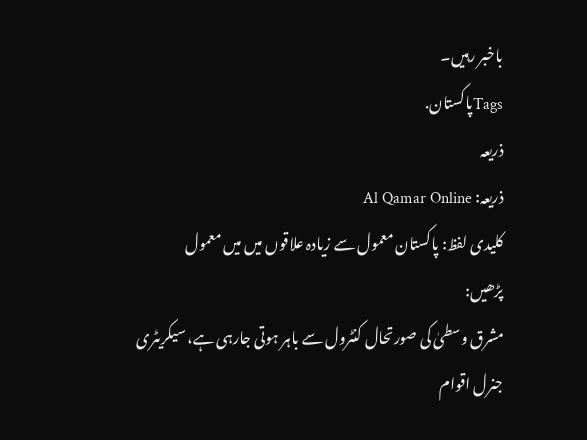باخبر رہیں۔
Tagsپاکستان.
ذریعہ
ذریعہ: Al Qamar Online
کلیدی لفظ: پاکستان معمول سے زیادہ علاقوں میں میں معمول
پڑھیں:
مشرق وسطیٰ کی صورتحال کنٹرول سے باہر ہوتی جارہی ہے، سیکریٹری جنرل اقوام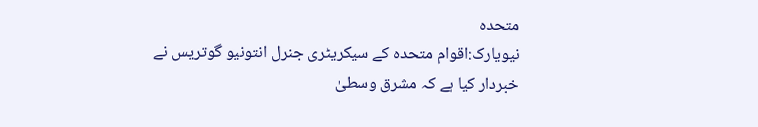متحدہ
نیویارک:اقوام متحدہ کے سیکریٹری جنرل انتونیو گوتریس نے خبردار کیا ہے کہ مشرق وسطیٰ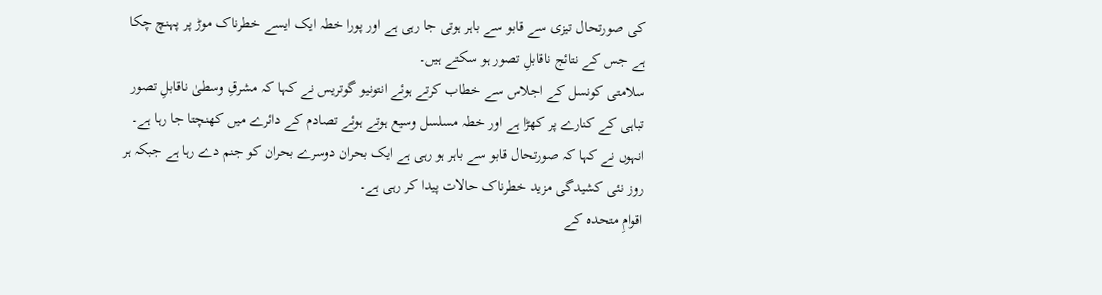کی صورتحال تیزی سے قابو سے باہر ہوتی جا رہی ہے اور پورا خطہ ایک ایسے خطرناک موڑ پر پہنچ چکا ہے جس کے نتائج ناقابلِ تصور ہو سکتے ہیں۔
سلامتی کونسل کے اجلاس سے خطاب کرتے ہوئے انتونیو گوتریس نے کہا کہ مشرقِ وسطیٰ ناقابلِ تصور تباہی کے کنارے پر کھڑا ہے اور خطہ مسلسل وسیع ہوتے ہوئے تصادم کے دائرے میں کھنچتا جا رہا ہے۔
انہوں نے کہا کہ صورتحال قابو سے باہر ہو رہی ہے ایک بحران دوسرے بحران کو جنم دے رہا ہے جبکہ ہر روز نئی کشیدگی مزید خطرناک حالات پیدا کر رہی ہے۔
اقوامِ متحدہ کے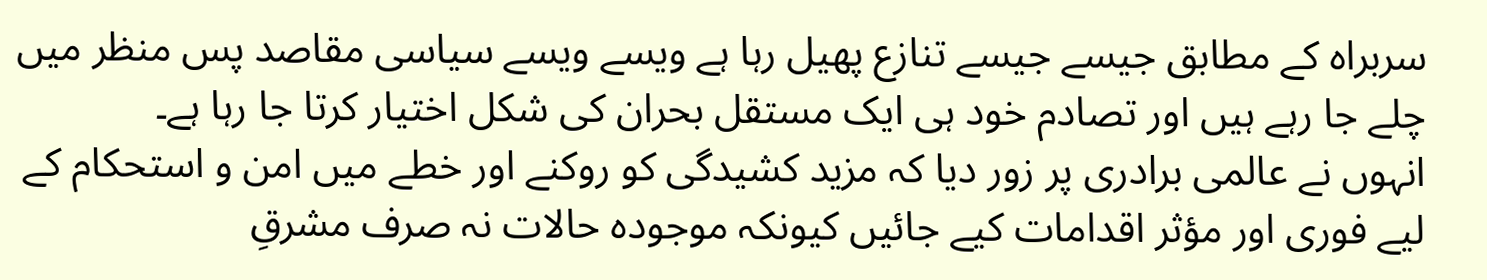سربراہ کے مطابق جیسے جیسے تنازع پھیل رہا ہے ویسے ویسے سیاسی مقاصد پس منظر میں چلے جا رہے ہیں اور تصادم خود ہی ایک مستقل بحران کی شکل اختیار کرتا جا رہا ہے۔
انہوں نے عالمی برادری پر زور دیا کہ مزید کشیدگی کو روکنے اور خطے میں امن و استحکام کے لیے فوری اور مؤثر اقدامات کیے جائیں کیونکہ موجودہ حالات نہ صرف مشرقِ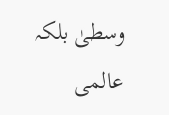وسطیٰ بلکہ عالمی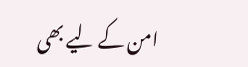امن کے لیے بھی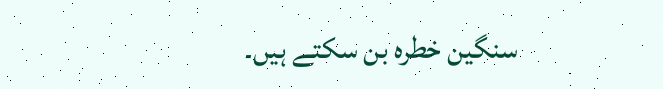سنگین خطرہ بن سکتے ہیں۔